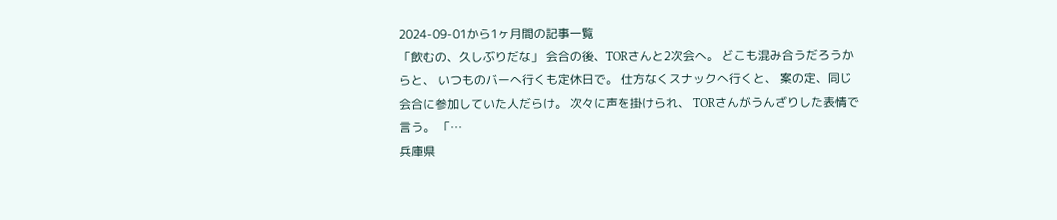2024-09-01から1ヶ月間の記事一覧
「飲むの、久しぶりだな」 会合の後、TORさんと2次会へ。 どこも混み合うだろうからと、 いつものバーへ行くも定休日で。 仕方なくスナックへ行くと、 案の定、同じ会合に参加していた人だらけ。 次々に声を掛けられ、 TORさんがうんざりした表情で言う。 「…
兵庫県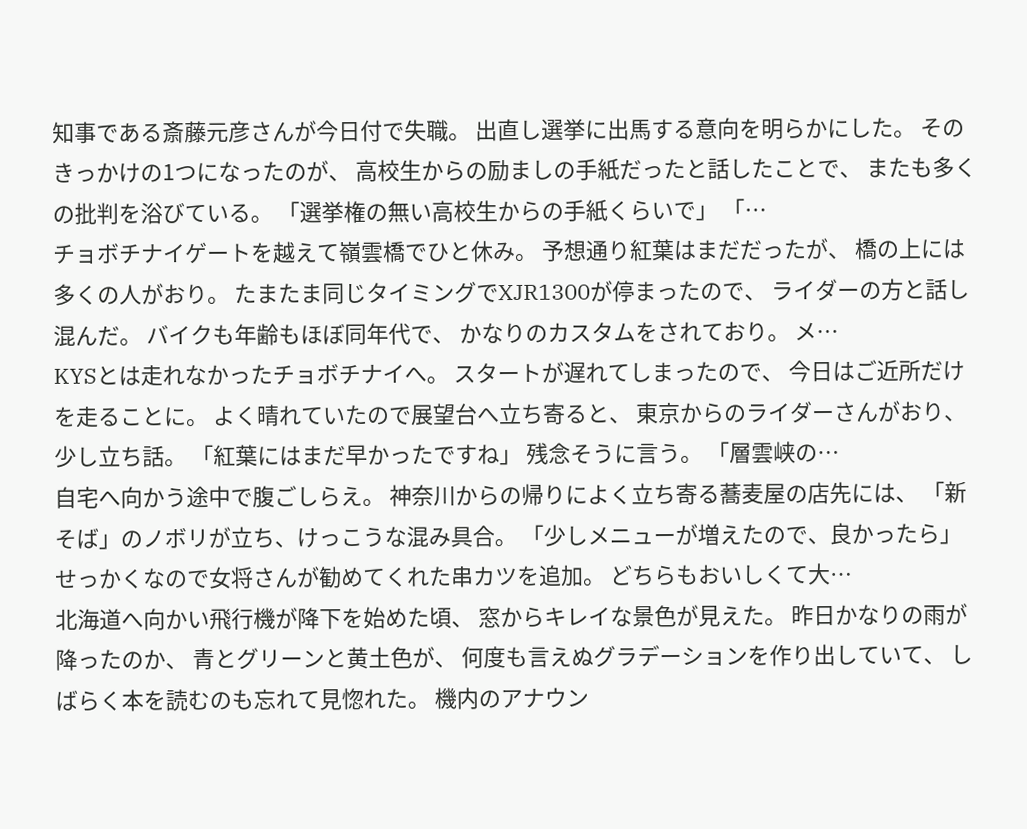知事である斎藤元彦さんが今日付で失職。 出直し選挙に出馬する意向を明らかにした。 そのきっかけの1つになったのが、 高校生からの励ましの手紙だったと話したことで、 またも多くの批判を浴びている。 「選挙権の無い高校生からの手紙くらいで」 「…
チョボチナイゲートを越えて嶺雲橋でひと休み。 予想通り紅葉はまだだったが、 橋の上には多くの人がおり。 たまたま同じタイミングでXJR1300が停まったので、 ライダーの方と話し混んだ。 バイクも年齢もほぼ同年代で、 かなりのカスタムをされており。 メ…
KYSとは走れなかったチョボチナイへ。 スタートが遅れてしまったので、 今日はご近所だけを走ることに。 よく晴れていたので展望台へ立ち寄ると、 東京からのライダーさんがおり、少し立ち話。 「紅葉にはまだ早かったですね」 残念そうに言う。 「層雲峡の…
自宅へ向かう途中で腹ごしらえ。 神奈川からの帰りによく立ち寄る蕎麦屋の店先には、 「新そば」のノボリが立ち、けっこうな混み具合。 「少しメニューが増えたので、良かったら」 せっかくなので女将さんが勧めてくれた串カツを追加。 どちらもおいしくて大…
北海道へ向かい飛行機が降下を始めた頃、 窓からキレイな景色が見えた。 昨日かなりの雨が降ったのか、 青とグリーンと黄土色が、 何度も言えぬグラデーションを作り出していて、 しばらく本を読むのも忘れて見惚れた。 機内のアナウン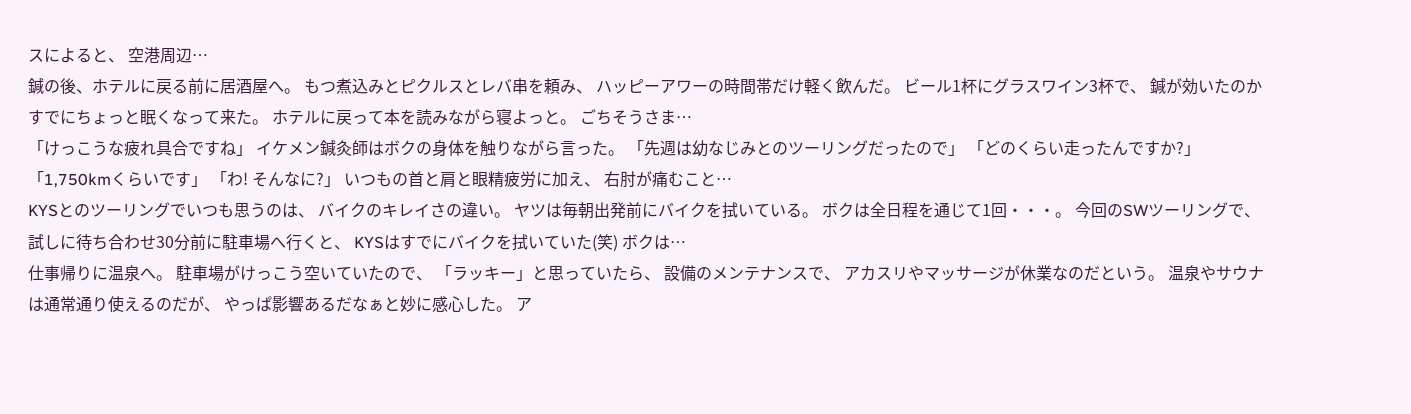スによると、 空港周辺…
鍼の後、ホテルに戻る前に居酒屋へ。 もつ煮込みとピクルスとレバ串を頼み、 ハッピーアワーの時間帯だけ軽く飲んだ。 ビール1杯にグラスワイン3杯で、 鍼が効いたのかすでにちょっと眠くなって来た。 ホテルに戻って本を読みながら寝よっと。 ごちそうさま…
「けっこうな疲れ具合ですね」 イケメン鍼灸師はボクの身体を触りながら言った。 「先週は幼なじみとのツーリングだったので」 「どのくらい走ったんですか?」 「1,750kmくらいです」 「わ! そんなに?」 いつもの首と肩と眼精疲労に加え、 右肘が痛むこと…
KYSとのツーリングでいつも思うのは、 バイクのキレイさの違い。 ヤツは毎朝出発前にバイクを拭いている。 ボクは全日程を通じて1回・・・。 今回のSWツーリングで、 試しに待ち合わせ30分前に駐車場へ行くと、 KYSはすでにバイクを拭いていた(笑) ボクは…
仕事帰りに温泉へ。 駐車場がけっこう空いていたので、 「ラッキー」と思っていたら、 設備のメンテナンスで、 アカスリやマッサージが休業なのだという。 温泉やサウナは通常通り使えるのだが、 やっぱ影響あるだなぁと妙に感心した。 ア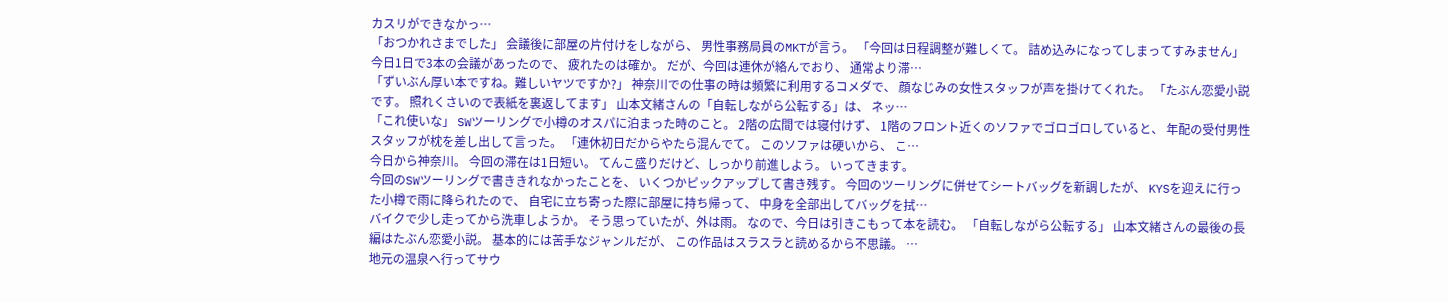カスリができなかっ…
「おつかれさまでした」 会議後に部屋の片付けをしながら、 男性事務局員のMKTが言う。 「今回は日程調整が難しくて。 詰め込みになってしまってすみません」 今日1日で3本の会議があったので、 疲れたのは確か。 だが、今回は連休が絡んでおり、 通常より滞…
「ずいぶん厚い本ですね。難しいヤツですか?」 神奈川での仕事の時は頻繁に利用するコメダで、 顔なじみの女性スタッフが声を掛けてくれた。 「たぶん恋愛小説です。 照れくさいので表紙を裏返してます」 山本文緒さんの「自転しながら公転する」は、 ネッ…
「これ使いな」 SWツーリングで小樽のオスパに泊まった時のこと。 2階の広間では寝付けず、 1階のフロント近くのソファでゴロゴロしていると、 年配の受付男性スタッフが枕を差し出して言った。 「連休初日だからやたら混んでて。 このソファは硬いから、 こ…
今日から神奈川。 今回の滞在は1日短い。 てんこ盛りだけど、しっかり前進しよう。 いってきます。
今回のSWツーリングで書ききれなかったことを、 いくつかピックアップして書き残す。 今回のツーリングに併せてシートバッグを新調したが、 KYSを迎えに行った小樽で雨に降られたので、 自宅に立ち寄った際に部屋に持ち帰って、 中身を全部出してバッグを拭…
バイクで少し走ってから洗車しようか。 そう思っていたが、外は雨。 なので、今日は引きこもって本を読む。 「自転しながら公転する」 山本文緒さんの最後の長編はたぶん恋愛小説。 基本的には苦手なジャンルだが、 この作品はスラスラと読めるから不思議。 …
地元の温泉へ行ってサウ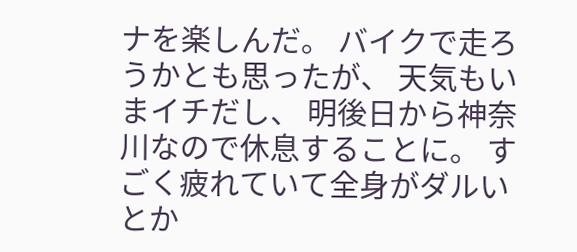ナを楽しんだ。 バイクで走ろうかとも思ったが、 天気もいまイチだし、 明後日から神奈川なので休息することに。 すごく疲れていて全身がダルいとか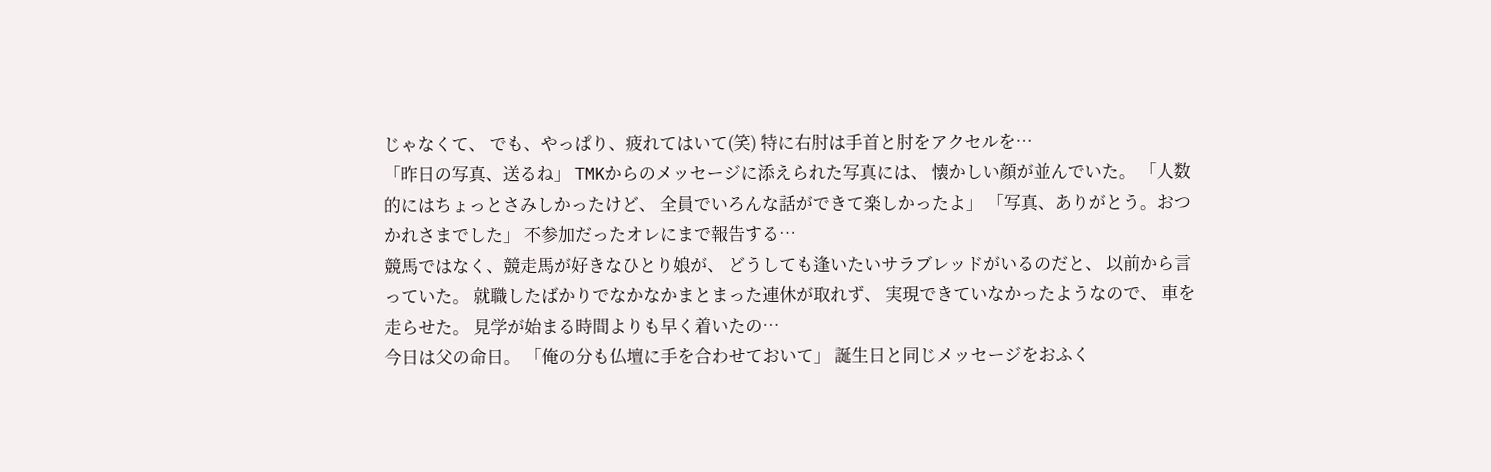じゃなくて、 でも、やっぱり、疲れてはいて(笑) 特に右肘は手首と肘をアクセルを…
「昨日の写真、送るね」 TMKからのメッセージに添えられた写真には、 懐かしい顔が並んでいた。 「人数的にはちょっとさみしかったけど、 全員でいろんな話ができて楽しかったよ」 「写真、ありがとう。おつかれさまでした」 不参加だったオレにまで報告する…
競馬ではなく、競走馬が好きなひとり娘が、 どうしても逢いたいサラブレッドがいるのだと、 以前から言っていた。 就職したばかりでなかなかまとまった連休が取れず、 実現できていなかったようなので、 車を走らせた。 見学が始まる時間よりも早く着いたの…
今日は父の命日。 「俺の分も仏壇に手を合わせておいて」 誕生日と同じメッセージをおふく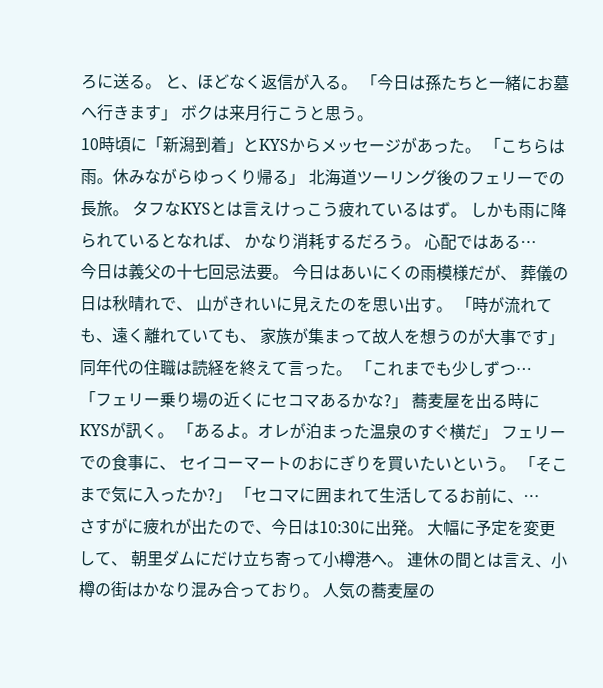ろに送る。 と、ほどなく返信が入る。 「今日は孫たちと一緒にお墓へ行きます」 ボクは来月行こうと思う。
10時頃に「新潟到着」とKYSからメッセージがあった。 「こちらは雨。休みながらゆっくり帰る」 北海道ツーリング後のフェリーでの長旅。 タフなKYSとは言えけっこう疲れているはず。 しかも雨に降られているとなれば、 かなり消耗するだろう。 心配ではある…
今日は義父の十七回忌法要。 今日はあいにくの雨模様だが、 葬儀の日は秋晴れで、 山がきれいに見えたのを思い出す。 「時が流れても、遠く離れていても、 家族が集まって故人を想うのが大事です」 同年代の住職は読経を終えて言った。 「これまでも少しずつ…
「フェリー乗り場の近くにセコマあるかな?」 蕎麦屋を出る時にKYSが訊く。 「あるよ。オレが泊まった温泉のすぐ横だ」 フェリーでの食事に、 セイコーマートのおにぎりを買いたいという。 「そこまで気に入ったか?」 「セコマに囲まれて生活してるお前に、…
さすがに疲れが出たので、今日は10:30に出発。 大幅に予定を変更して、 朝里ダムにだけ立ち寄って小樽港へ。 連休の間とは言え、小樽の街はかなり混み合っており。 人気の蕎麦屋の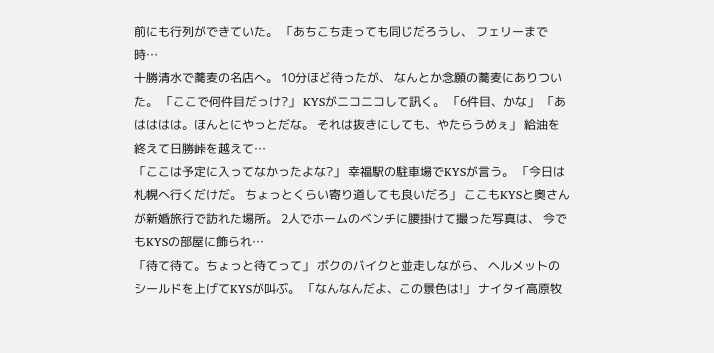前にも行列ができていた。 「あちこち走っても同じだろうし、 フェリーまで時…
十勝清水で蕎麦の名店へ。 10分ほど待ったが、 なんとか念願の蕎麦にありついた。 「ここで何件目だっけ?」 KYSがニコニコして訊く。 「6件目、かな」 「あはははは。ほんとにやっとだな。 それは抜きにしても、やたらうめぇ」 給油を終えて日勝峠を越えて…
「ここは予定に入ってなかったよな?」 幸福駅の駐車場でKYSが言う。 「今日は札幌へ行くだけだ。 ちょっとくらい寄り道しても良いだろ」 ここもKYSと奥さんが新婚旅行で訪れた場所。 2人でホームのベンチに腰掛けて撮った写真は、 今でもKYSの部屋に飾られ…
「待て待て。ちょっと待てって」 ボクのバイクと並走しながら、 ヘルメットのシールドを上げてKYSが叫ぶ。 「なんなんだよ、この景色は!」 ナイタイ高原牧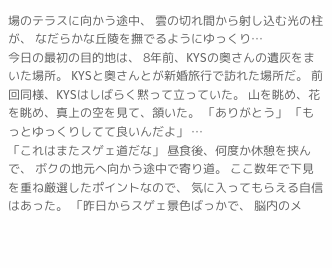場のテラスに向かう途中、 雲の切れ間から射し込む光の柱が、 なだらかな丘陵を撫でるようにゆっくり…
今日の最初の目的地は、 8年前、KYSの奥さんの遺灰をまいた場所。 KYSと奥さんとが新婚旅行で訪れた場所だ。 前回同様、KYSはしばらく黙って立っていた。 山を眺め、花を眺め、真上の空を見て、頷いた。 「ありがとう」 「もっとゆっくりしてて良いんだよ」 …
「これはまたスゲェ道だな」 昼食後、何度か休憩を挟んで、 ボクの地元へ向かう途中で寄り道。 ここ数年で下見を重ね厳選したポイントなので、 気に入ってもらえる自信はあった。 「昨日からスゲェ景色ばっかで、 脳内のメ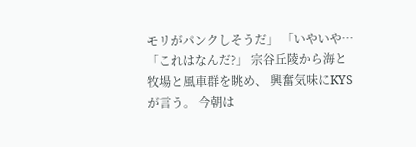モリがパンクしそうだ」 「いやいや…
「これはなんだ?」 宗谷丘陵から海と牧場と風車群を眺め、 興奮気味にKYSが言う。 今朝は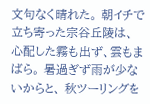文句なく晴れた。 朝イチで立ち寄った宗谷丘陵は、 心配した霧も出ず、雲もまばら。 暑過ぎず雨が少ないからと、 秋ツーリングを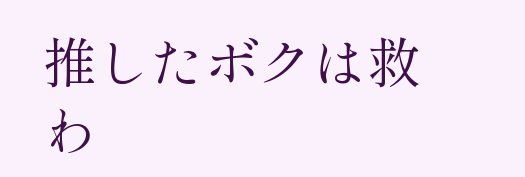推したボクは救わ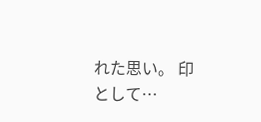れた思い。 印として…